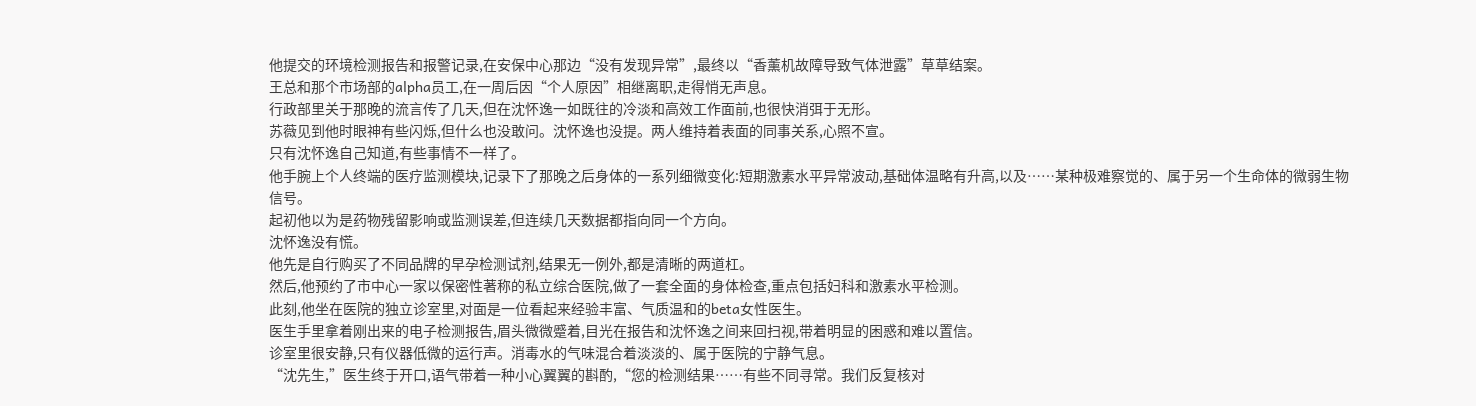他提交的环境检测报告和报警记录,在安保中心那边“没有发现异常”,最终以“香薰机故障导致气体泄露”草草结案。
王总和那个市场部的alpha员工,在一周后因“个人原因”相继离职,走得悄无声息。
行政部里关于那晚的流言传了几天,但在沈怀逸一如既往的冷淡和高效工作面前,也很快消弭于无形。
苏薇见到他时眼神有些闪烁,但什么也没敢问。沈怀逸也没提。两人维持着表面的同事关系,心照不宣。
只有沈怀逸自己知道,有些事情不一样了。
他手腕上个人终端的医疗监测模块,记录下了那晚之后身体的一系列细微变化:短期激素水平异常波动,基础体温略有升高,以及……某种极难察觉的、属于另一个生命体的微弱生物信号。
起初他以为是药物残留影响或监测误差,但连续几天数据都指向同一个方向。
沈怀逸没有慌。
他先是自行购买了不同品牌的早孕检测试剂,结果无一例外,都是清晰的两道杠。
然后,他预约了市中心一家以保密性著称的私立综合医院,做了一套全面的身体检查,重点包括妇科和激素水平检测。
此刻,他坐在医院的独立诊室里,对面是一位看起来经验丰富、气质温和的beta女性医生。
医生手里拿着刚出来的电子检测报告,眉头微微蹙着,目光在报告和沈怀逸之间来回扫视,带着明显的困惑和难以置信。
诊室里很安静,只有仪器低微的运行声。消毒水的气味混合着淡淡的、属于医院的宁静气息。
“沈先生,”医生终于开口,语气带着一种小心翼翼的斟酌,“您的检测结果……有些不同寻常。我们反复核对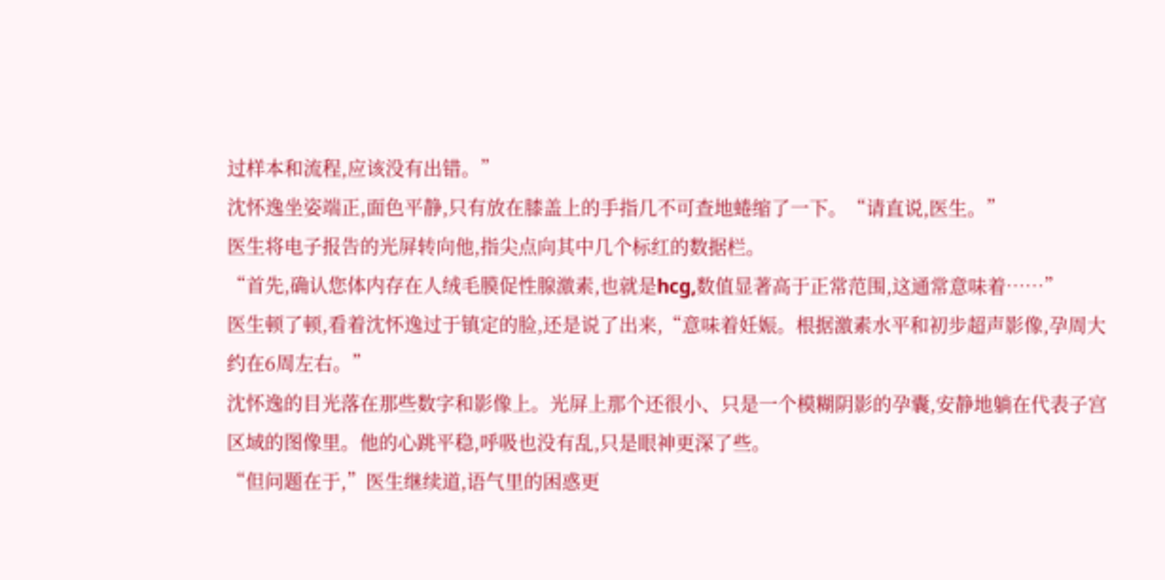过样本和流程,应该没有出错。”
沈怀逸坐姿端正,面色平静,只有放在膝盖上的手指几不可查地蜷缩了一下。“请直说,医生。”
医生将电子报告的光屏转向他,指尖点向其中几个标红的数据栏。
“首先,确认您体内存在人绒毛膜促性腺激素,也就是hcg,数值显著高于正常范围,这通常意味着……”
医生顿了顿,看着沈怀逸过于镇定的脸,还是说了出来,“意味着妊娠。根据激素水平和初步超声影像,孕周大约在6周左右。”
沈怀逸的目光落在那些数字和影像上。光屏上那个还很小、只是一个模糊阴影的孕囊,安静地躺在代表子宫区域的图像里。他的心跳平稳,呼吸也没有乱,只是眼神更深了些。
“但问题在于,”医生继续道,语气里的困惑更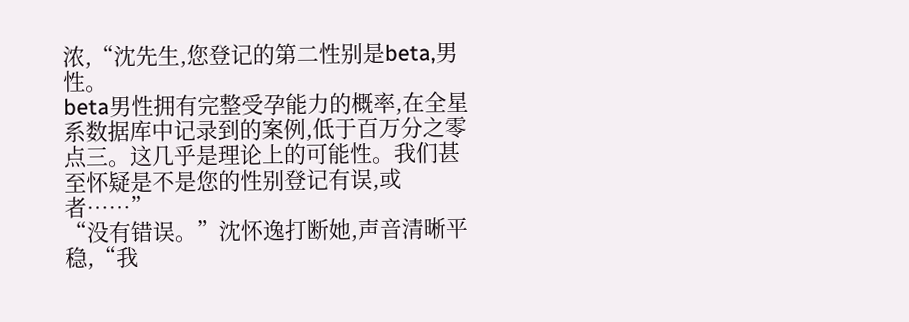浓,“沈先生,您登记的第二性别是beta,男性。
beta男性拥有完整受孕能力的概率,在全星系数据库中记录到的案例,低于百万分之零点三。这几乎是理论上的可能性。我们甚至怀疑是不是您的性别登记有误,或者……”
“没有错误。”沈怀逸打断她,声音清晰平稳,“我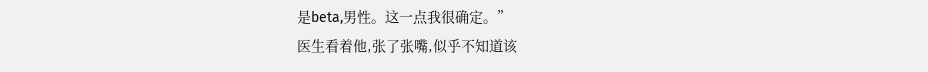是beta,男性。这一点我很确定。”
医生看着他,张了张嘴,似乎不知道该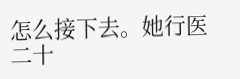怎么接下去。她行医二十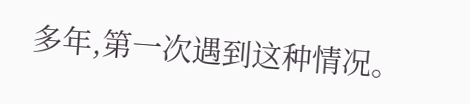多年,第一次遇到这种情况。